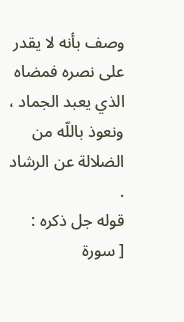وصف بأنه لا يقدر على نصره فمضاه الذي يعبد الجماد ، ونعوذ باللّه من الضلالة عن الرشاد .
قوله جل ذكره :
[ سورة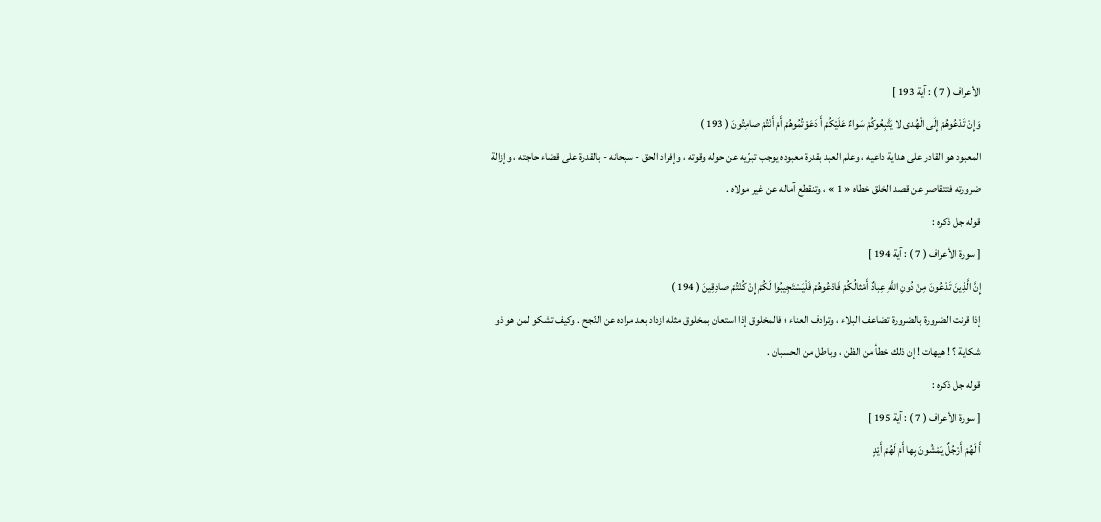الأعراف ( 7 ) : آية 193 ]
وَإِنْ تَدْعُوهُمْ إِلَى الْهُدى لا يَتَّبِعُوكُمْ سَواءٌ عَلَيْكُمْ أَ دَعَوْتُمُوهُمْ أَمْ أَنْتُمْ صامِتُونَ ( 193 )
المعبود هو القادر على هداية داعيه ، وعلم العبد بقدرة معبوده يوجب تبرّيه عن حوله وقوته ، وإفراد الحق - سبحانه - بالقدرة على قضاء حاجته ، وإزالة ضرورته فتتقاصر عن قصد الخلق خطاه « 1 » ، وتنقطع آماله عن غير مولاه .
قوله جل ذكره :
[ سورة الأعراف ( 7 ) : آية 194 ]
إِنَّ الَّذِينَ تَدْعُونَ مِنْ دُونِ اللَّهِ عِبادٌ أَمْثالُكُمْ فَادْعُوهُمْ فَلْيَسْتَجِيبُوا لَكُمْ إِنْ كُنْتُمْ صادِقِينَ ( 194 )
إذا قرنت الضرورة بالضرورة تضاعف البلاء ، وترادف العناء ؛ فالمخلوق إذا استعان بمخلوق مثله ازداد بعد مراده عن النّجح . وكيف تشكو لمن هو ذو شكاية ؟ ! هيهات ! إن ذلك خطأ من الظن ، وباطل من الحسبان .
قوله جل ذكره :
[ سورة الأعراف ( 7 ) : آية 195 ]
أَ لَهُمْ أَرْجُلٌ يَمْشُونَ بِها أَمْ لَهُمْ أَيْدٍ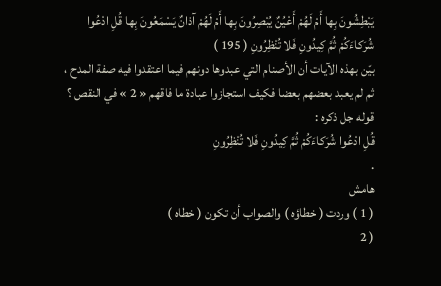يَبْطِشُونَ بِها أَمْ لَهُمْ أَعْيُنٌ يُبْصِرُونَ بِها أَمْ لَهُمْ آذانٌ يَسْمَعُونَ بِها قُلِ ادْعُوا شُرَكاءَكُمْ ثُمَّ كِيدُونِ فَلا تُنْظِرُونِ ( 195 )
بيّن بهذه الآيات أن الأصنام التي عبدوها دونهم فيما اعتقدوا فيه صفة المدح ، ثم لم يعبد بعضهم بعضا فكيف استجازوا عبادة ما فاقهم « 2 » في النقص ؟
قوله جل ذكره :
قُلِ ادْعُوا شُرَكاءَكُمْ ثُمَّ كِيدُونِ فَلا تُنْظِرُونِ
.
هامش
( 1 ) وردت ( خطاؤه ) والصواب أن تكون ( خطاه )
( 2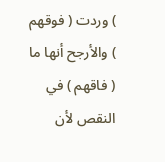) وردت ( فوقهم ) والأرجح أنها ما ( فاقهم ) في النقص لأن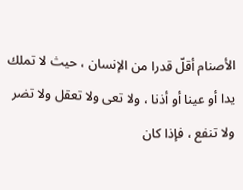الأصنام أقلّ قدرا من الإنسان ، حيث لا تملك يدا أو عينا أو أذنا ، ولا تعى ولا تعقل ولا تضر ولا تنفع ، فإذا كان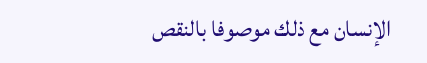الإنسان مع ذلك موصوفا بالنقص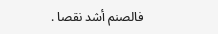فالصنم أشد نقصا .